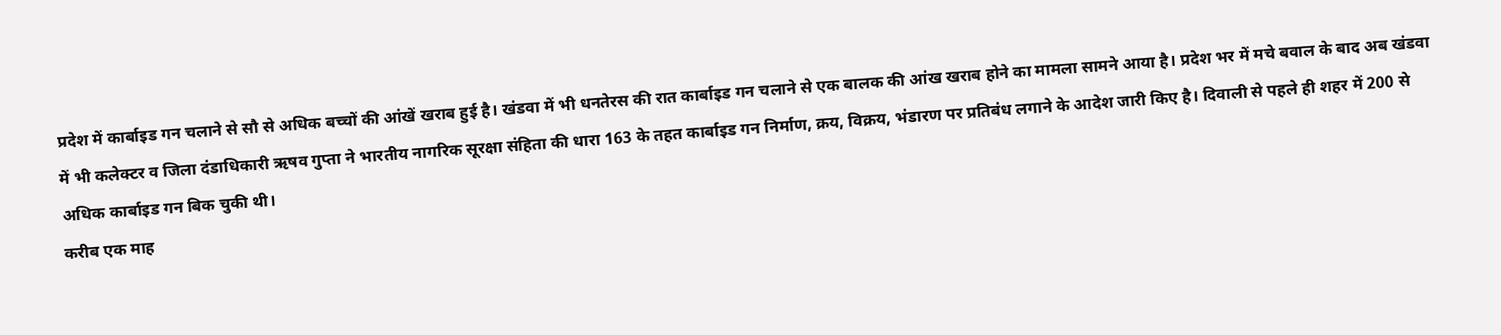प्रदेश में कार्बाइड गन चलाने से सौ से अधिक बच्चों की आंखें खराब हुई है। खंडवा में भी धनतेरस की रात कार्बाइड गन चलाने से एक बालक की आंख खराब होने का मामला सामने आया है। प्रदेश भर में मचे बवाल के बाद अब खंडवा में भी कलेक्टर व जिला दंडाधिकारी ऋषव गुप्ता ने भारतीय नागरिक सूरक्षा संहिता की धारा 163 के तहत कार्बाइड गन निर्माण, क्रय, विक्रय, भंडारण पर प्रतिबंध लगाने के आदेश जारी किए है। दिवाली से पहले ही शहर में 200 से अधिक कार्बाइड गन बिक चुकी थी।
करीब एक माह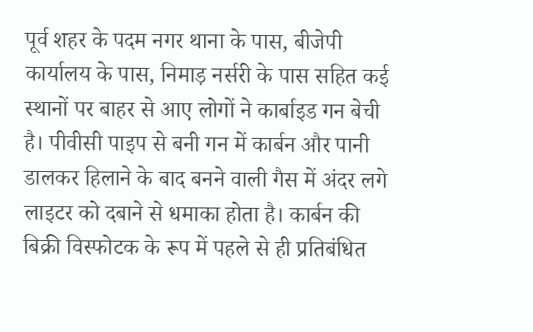पूर्व शहर के पदम नगर थाना के पास, बीजेपी कार्यालय के पास, निमाड़ नर्सरी के पास सहित कई स्थानों पर बाहर से आए लोगों ने कार्बाइड गन बेची है। पीवीसी पाइप से बनी गन में कार्बन और पानी डालकर हिलाने के बाद बनने वाली गैस में अंदर लगे लाइटर को दबाने से धमाका होता है। कार्बन की बिक्री विस्फोटक के रूप में पहले से ही प्रतिबंधित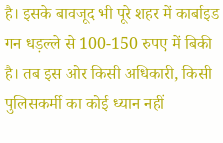है। इसके बावजूद भी पूरे शहर में कार्बाइड गन धड़ल्ले से 100-150 रुपए में बिकी है। तब इस ओर किसी अधिकारी, किसी पुलिसकर्मी का कोई ध्यान नहीं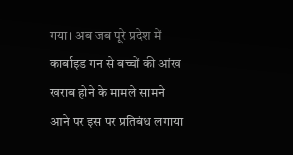गया। अब जब पूरे प्रदेश में कार्बाइड गन से बच्चों की आंख खराब होने के मामले सामने आने पर इस पर प्रतिबंध लगाया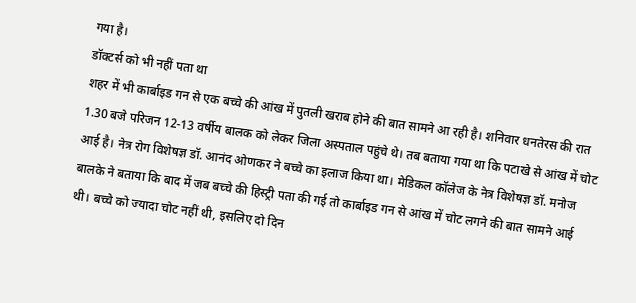गया है।
डॉक्टर्स को भी नहीं पता था
शहर में भी कार्बाइड गन से एक बच्चे की आंख में पुतली खराब होने की बात सामने आ रही है। शनिवार धनतेरस की रात 1.30 बजे परिजन 12-13 वर्षीय बालक को लेकर जिला अस्पताल पहुंचे थे। तब बताया गया था कि पटाखे से आंख में चोट आई है। नेत्र रोग विशेषज्ञ डॉ. आनंद ओणकर ने बच्चे का इलाज किया था। मेडिकल कॉलेज के नेत्र विशेषज्ञ डॉ. मनोज बालके ने बताया कि बाद में जब बच्चे की हिस्ट्री पता की गई तो कार्बाइड गन से आंख में चोट लगने की बात सामने आई थी। बच्चे को ज्यादा चोट नहीं थी, इसलिए दो दिन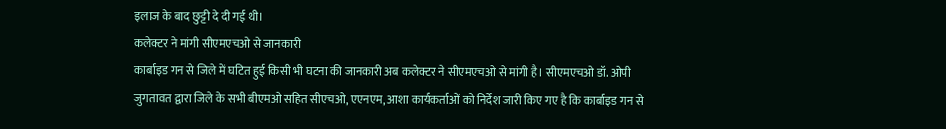इलाज के बाद छुट्टी दे दी गई थी।
कलेक्टर ने मांगी सीएमएचओ से जानकारी
कार्बाइड गन से जिले में घटित हुई किसी भी घटना की जानकारी अब कलेक्टर ने सीएमएचओ से मांगी है। सीएमएचओ डॉ. ओपी जुगतावत द्वारा जिले के सभी बीएमओ सहित सीएचओ, एएनएम, आशा कार्यकर्ताओं को निर्देश जारी किए गए है कि कार्बाइड गन से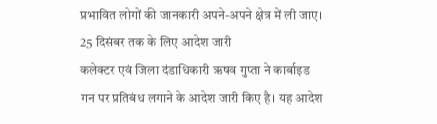प्रभावित लोगों की जानकारी अपने-अपने क्षेत्र में ली जाए।
25 दिसंबर तक के लिए आदेश जारी
कलेक्टर एवं जिला दंडाधिकारी ऋषव गुप्ता ने कार्बाइड गन पर प्रतिबंध लगाने के आदेश जारी किए है। यह आदेश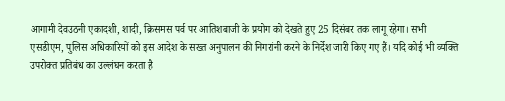आगामी देवउठनी एकादशी, शादी, क्रिसमस पर्व पर आतिशबाजी के प्रयोग को देखते हुए 25 दिसंबर तक लागू रहेगा। सभी एसडीएम, पुलिस अधिकारियों को इस आदेश के सख्त अनुपालन की निगरांनी करने के निर्देश जारी किए गए हैं। यदि कोई भी व्यक्ति उपरोक्त प्रतिबंध का उल्लंघन करता है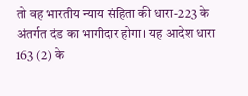तो वह भारतीय न्याय संहिता की धारा-223 के अंतर्गत दंड का भागीदार होगा। यह आदेश धारा 163 (2) के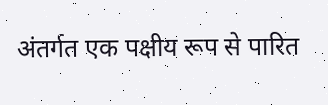अंतर्गत एक पक्षीय रूप से पारित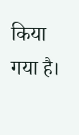किया गया है।